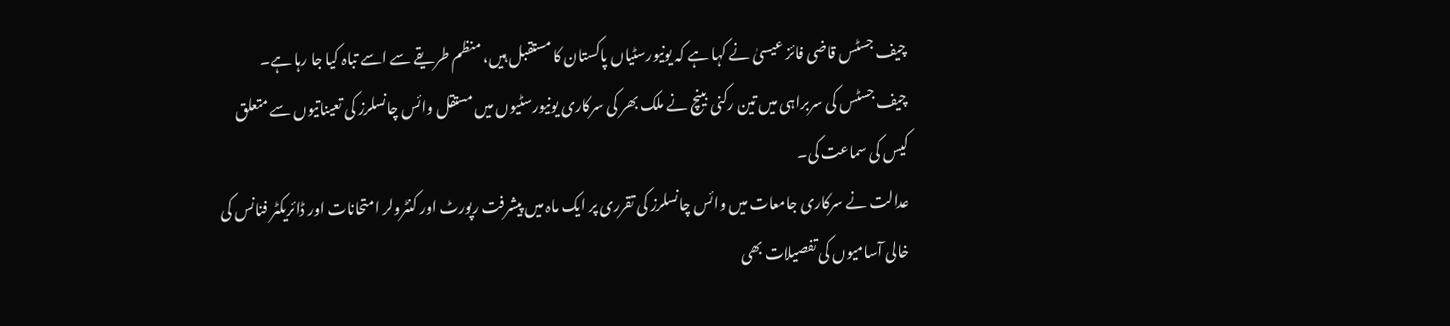چیف جسٹس قاضی فائز عیسیٰ نے کہا ہے کہ یونیورسٹیاں پاکستان کا مستقبل ہیں، منظم طریقے سے اسے تباہ کیا جا رہا ہے۔
چیف جسٹس کی سربراہی میں تین رکنی بینچ نے ملک بھر کی سرکاری یونیورسٹیوں میں مستقل وائس چانسلرز کی تعیناتیوں سے متعلق کیس کی سماعت کی۔
عدالت نے سرکاری جامعات میں وائس چانسلرز کی تقرری پر ایک ماہ میں پیشرفت رپورٹ اور کنٹرولر امتحانات اور ڈائریکٹر فنانس کی خالی آسامیوں کی تفصیلات بھی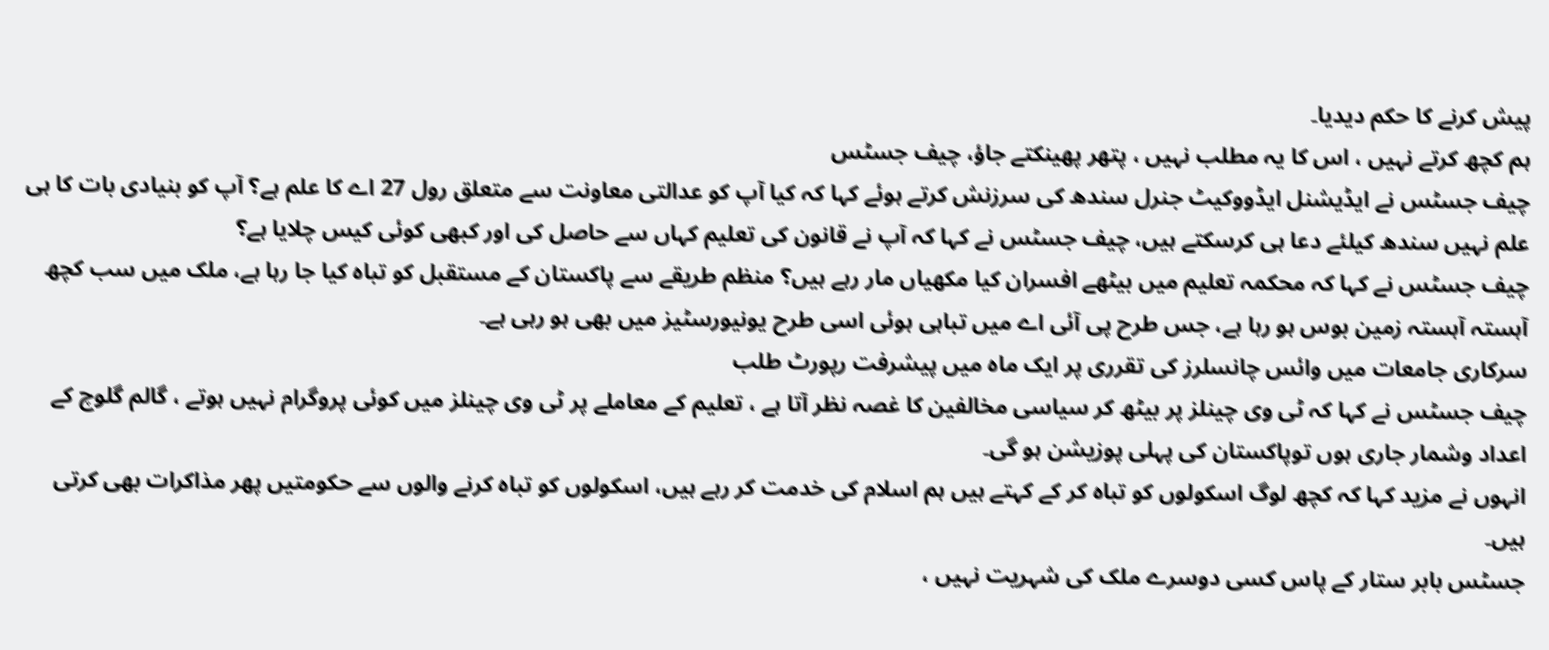پیش کرنے کا حکم دیدیا۔
ہم کچھ کرتے نہیں ، اس کا یہ مطلب نہیں ، پتھر پھینکتے جاؤ، چیف جسٹس
چیف جسٹس نے ایڈیشنل ایڈووکیٹ جنرل سندھ کی سرزنش کرتے ہوئے کہا کہ کیا آپ کو عدالتی معاونت سے متعلق رول 27 اے کا علم ہے؟ آپ کو بنیادی بات کا ہی علم نہیں سندھ کیلئے دعا ہی کرسکتے ہیں، چیف جسٹس نے کہا کہ آپ نے قانون کی تعلیم کہاں سے حاصل کی اور کبھی کوئی کیس چلایا ہے؟
چیف جسٹس نے کہا کہ محکمہ تعلیم میں بیٹھے افسران کیا مکھیاں مار رہے ہیں؟ منظم طریقے سے پاکستان کے مستقبل کو تباہ کیا جا رہا ہے، ملک میں سب کچھ آہستہ آہستہ زمین بوس ہو رہا ہے، جس طرح پی آئی اے میں تباہی ہوئی اسی طرح یونیورسٹیز میں بھی ہو رہی ہے۔
سرکاری جامعات میں وائس چانسلرز کی تقرری پر ایک ماہ میں پیشرفت رپورٹ طلب
چیف جسٹس نے کہا کہ ٹی وی چینلز پر بیٹھ کر سیاسی مخالفین کا غصہ نظر آتا ہے ، تعلیم کے معاملے پر ٹی وی چینلز میں کوئی پروگرام نہیں ہوتے ، گالم گلوچ کے اعداد وشمار جاری ہوں توپاکستان کی پہلی پوزیشن ہو گی۔
انہوں نے مزید کہا کہ کچھ لوگ اسکولوں کو تباہ کر کے کہتے ہیں ہم اسلام کی خدمت کر رہے ہیں، اسکولوں کو تباہ کرنے والوں سے حکومتیں پھر مذاکرات بھی کرتی ہیں۔
جسٹس بابر ستار کے پاس کسی دوسرے ملک کی شہریت نہیں ،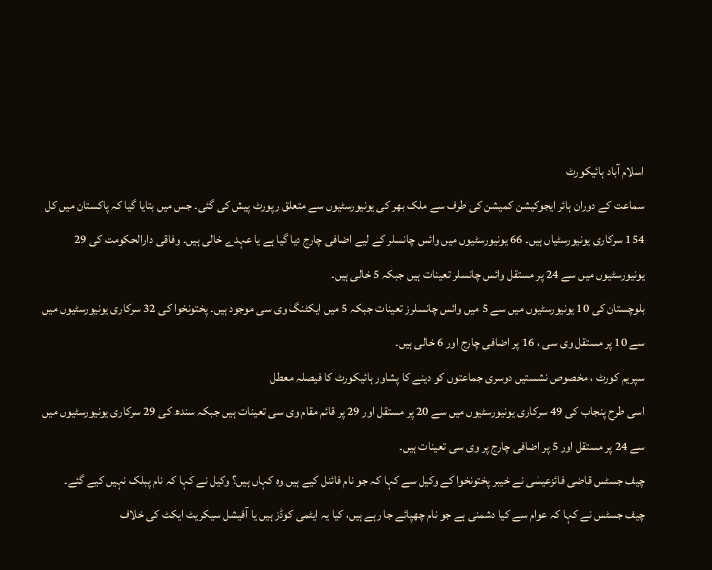اسلام آباد ہائیکورٹ
سماعت کے دوران ہائر ایجوکیشن کمیشن کی طرف سے ملک بھر کی یونیورسٹیوں سے متعلق رپورٹ پیش کی گئی۔ جس میں بتایا گیا کہ پاکستان میں کل 154 سرکاری یونیورسٹیاں ہیں۔ 66 یونیورسٹیوں میں وائس چانسلر کے لیے اضافی چارج دیا گیا ہے یا عہدے خالی ہیں۔ وفاقی دارالحکومت کی 29 یونیورسٹیوں میں سے 24 پر مستقل وائس چانسلر تعینات ہیں جبکہ 5 خالی ہیں۔
بلوچستان کی 10 یونیورسٹیوں میں سے 5 میں وائس چانسلرز تعینات جبکہ 5 میں ایکٹنگ وی سی موجود ہیں۔ پختونخوا کی 32 سرکاری یونیورسٹیوں میں سے 10 پر مستقل وی سی ، 16 پر اضافی چارج اور 6 خالی ہیں۔
سپریم کورٹ ، مخصوص نشستیں دوسری جماعتوں کو دینے کا پشاور ہائیکورٹ کا فیصلہ معطل
اسی طرح پنجاب کی 49 سرکاری یونیورسٹیوں میں سے 20 پر مستقل اور 29 پر قائم مقام وی سی تعینات ہیں جبکہ سندھ کی 29 سرکاری یونیورسٹیوں میں سے 24 پر مستقل اور 5 پر اضافی چارج پر وی سی تعینات ہیں۔
چیف جسٹس قاضی فائزعیسٰی نے خیبر پختونخوا کے وکیل سے کہا کہ جو نام فائنل کیے ہیں وہ کہاں ہیں؟ وکیل نے کہا کہ نام پبلک نہیں کیے گئے۔
چیف جسٹس نے کہا کہ عوام سے کیا دشمنی ہے جو نام چھپائے جا رہے ہیں، کیا یہ ایٹمی کوڈز ہیں یا آفیشل سیکریٹ ایکٹ کی خلاف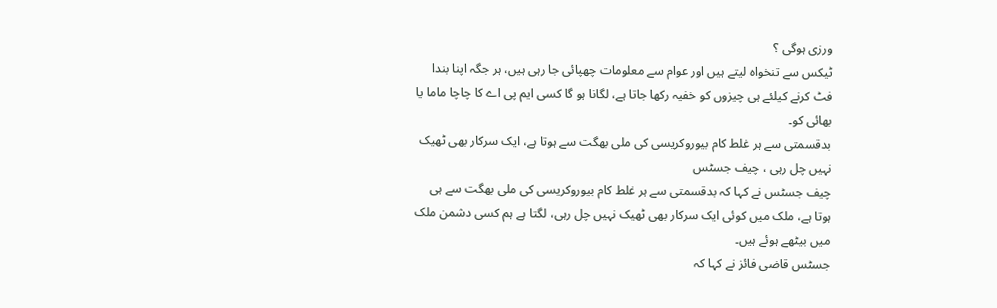ورزی ہوگی ؟
ٹیکس سے تنخواہ لیتے ہیں اور عوام سے معلومات چھپائی جا رہی ہیں، ہر جگہ اپنا بندا فٹ کرنے کیلئے ہی چیزوں کو خفیہ رکھا جاتا ہے، لگانا ہو گا کسی ایم پی اے کا چاچا ماما یا بھائی کو۔
بدقسمتی سے ہر غلط کام بیوروکریسی کی ملی بھگت سے ہوتا ہے، ایک سرکار بھی ٹھیک نہیں چل رہی ، چیف جسٹس
چیف جسٹس نے کہا کہ بدقسمتی سے ہر غلط کام بیوروکریسی کی ملی بھگت سے ہی ہوتا ہے، ملک میں کوئی ایک سرکار بھی ٹھیک نہیں چل رہی، لگتا ہے ہم کسی دشمن ملک میں بیٹھے ہوئے ہیں۔
جسٹس قاضی فائز نے کہا کہ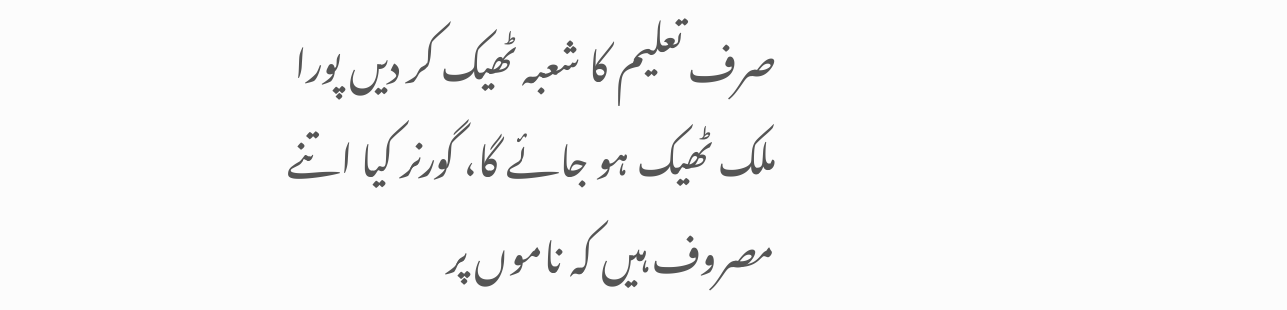صرف تعلیم کا شعبہ ٹھیک کر دیں پورا ملک ٹھیک ہو جائے گا، گورنر کیا اتنے مصروف ہیں کہ ناموں پر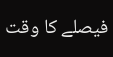فیصلے کا وقت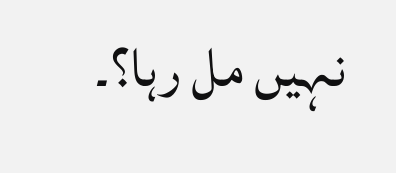نہیں مل رہا؟۔